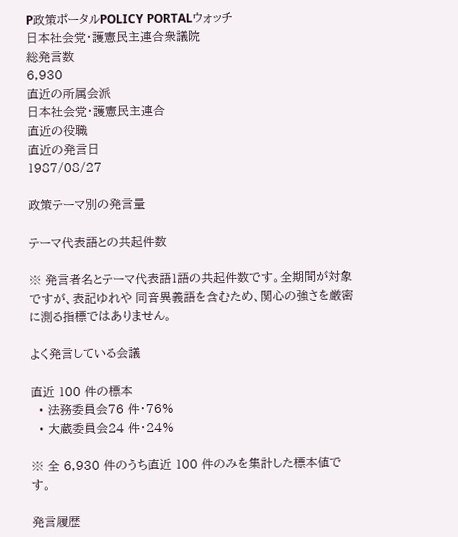P政策ポータルPOLICY PORTALウォッチ
日本社会党・護憲民主連合衆議院
総発言数
6,930
直近の所属会派
日本社会党・護憲民主連合
直近の役職
直近の発言日
1987/08/27

政策テーマ別の発言量

テーマ代表語との共起件数

※ 発言者名とテーマ代表語1語の共起件数です。全期間が対象ですが、表記ゆれや 同音異義語を含むため、関心の強さを厳密に測る指標ではありません。

よく発言している会議

直近 100 件の標本
  • 法務委員会76 件・76%
  • 大蔵委員会24 件・24%

※ 全 6,930 件のうち直近 100 件のみを集計した標本値です。

発言履歴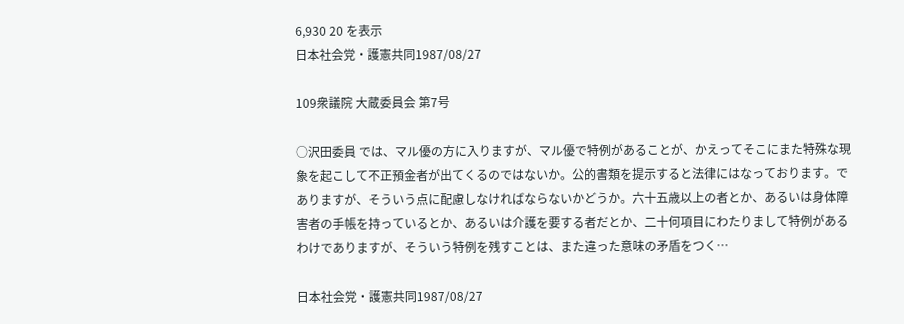6,930 20 を表示
日本社会党・護憲共同1987/08/27

109衆議院 大蔵委員会 第7号

○沢田委員 では、マル優の方に入りますが、マル優で特例があることが、かえってそこにまた特殊な現象を起こして不正預金者が出てくるのではないか。公的書類を提示すると法律にはなっております。でありますが、そういう点に配慮しなければならないかどうか。六十五歳以上の者とか、あるいは身体障害者の手帳を持っているとか、あるいは介護を要する者だとか、二十何項目にわたりまして特例があるわけでありますが、そういう特例を残すことは、また違った意味の矛盾をつく…

日本社会党・護憲共同1987/08/27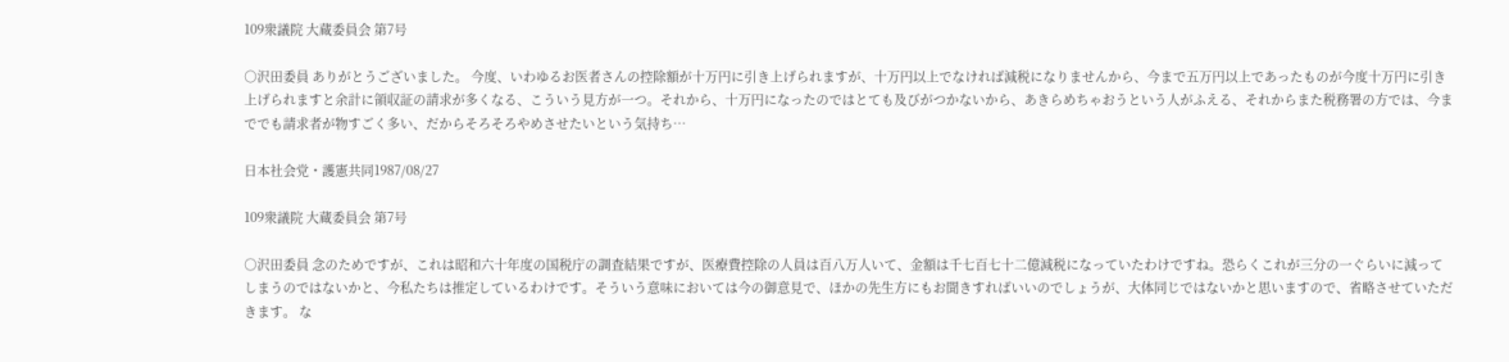109衆議院 大蔵委員会 第7号

○沢田委員 ありがとうございました。 今度、いわゆるお医者さんの控除額が十万円に引き上げられますが、十万円以上でなければ減税になりませんから、今まで五万円以上であったものが今度十万円に引き上げられますと余計に領収証の請求が多くなる、こういう見方が一つ。それから、十万円になったのではとても及びがつかないから、あきらめちゃおうという人がふえる、それからまた税務署の方では、今まででも請求者が物すごく多い、だからそろそろやめさせたいという気持ち…

日本社会党・護憲共同1987/08/27

109衆議院 大蔵委員会 第7号

○沢田委員 念のためですが、これは昭和六十年度の国税庁の調査結果ですが、医療費控除の人員は百八万人いて、金額は千七百七十二億減税になっていたわけですね。恐らくこれが三分の一ぐらいに減ってしまうのではないかと、今私たちは推定しているわけです。そういう意味においては今の御意見で、ほかの先生方にもお聞きすればいいのでしょうが、大体同じではないかと思いますので、省略させていただきます。 な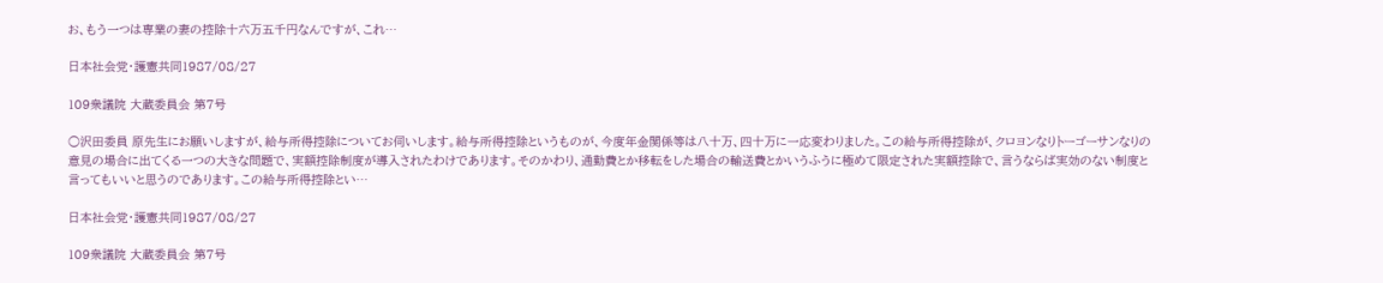お、もう一つは専業の妻の控除十六万五千円なんですが、これ…

日本社会党・護憲共同1987/08/27

109衆議院 大蔵委員会 第7号

○沢田委員 原先生にお願いしますが、給与所得控除についてお伺いします。給与所得控除というものが、今度年金関係等は八十万、四十万に一応変わりました。この給与所得控除が、クロヨンなりトーゴーサンなりの意見の場合に出てくる一つの大きな問題で、実額控除制度が導入されたわけであります。そのかわり、通勤費とか移転をした場合の輸送費とかいうふうに極めて限定された実額控除で、言うならば実効のない制度と言ってもいいと思うのであります。この給与所得控除とい…

日本社会党・護憲共同1987/08/27

109衆議院 大蔵委員会 第7号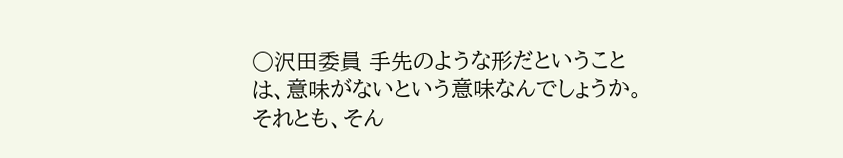○沢田委員 手先のような形だということは、意味がないという意味なんでしょうか。それとも、そん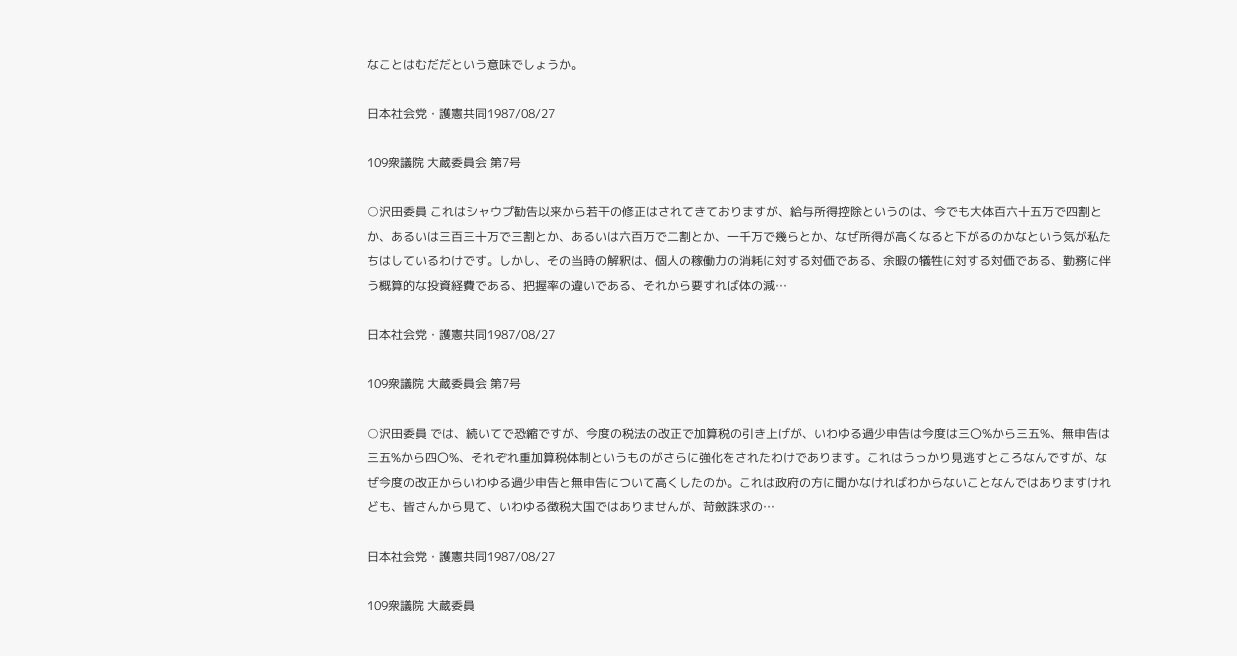なことはむだだという意味でしょうか。

日本社会党・護憲共同1987/08/27

109衆議院 大蔵委員会 第7号

○沢田委員 これはシャウプ勧告以来から若干の修正はされてきておりますが、給与所得控除というのは、今でも大体百六十五万で四割とか、あるいは三百三十万で三割とか、あるいは六百万で二割とか、一千万で幾らとか、なぜ所得が高くなると下がるのかなという気が私たちはしているわけです。しかし、その当時の解釈は、個人の稼働力の消耗に対する対価である、余暇の犠牲に対する対価である、勤務に伴う概算的な投資経費である、把握率の違いである、それから要すれば体の減…

日本社会党・護憲共同1987/08/27

109衆議院 大蔵委員会 第7号

○沢田委員 では、続いてで恐縮ですが、今度の税法の改正で加算税の引き上げが、いわゆる過少申告は今度は三〇%から三五%、無申告は三五%から四〇%、それぞれ重加算税体制というものがさらに強化をされたわけであります。これはうっかり見逃すところなんですが、なぜ今度の改正からいわゆる過少申告と無申告について高くしたのか。これは政府の方に聞かなければわからないことなんではありますけれども、皆さんから見て、いわゆる徴税大国ではありませんが、苛斂誅求の…

日本社会党・護憲共同1987/08/27

109衆議院 大蔵委員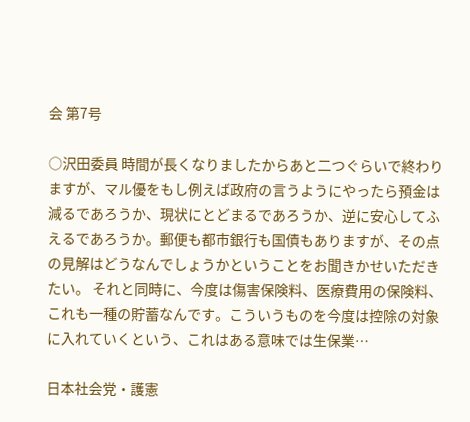会 第7号

○沢田委員 時間が長くなりましたからあと二つぐらいで終わりますが、マル優をもし例えば政府の言うようにやったら預金は減るであろうか、現状にとどまるであろうか、逆に安心してふえるであろうか。郵便も都市銀行も国債もありますが、その点の見解はどうなんでしょうかということをお聞きかせいただきたい。 それと同時に、今度は傷害保険料、医療費用の保険料、これも一種の貯蓄なんです。こういうものを今度は控除の対象に入れていくという、これはある意味では生保業…

日本社会党・護憲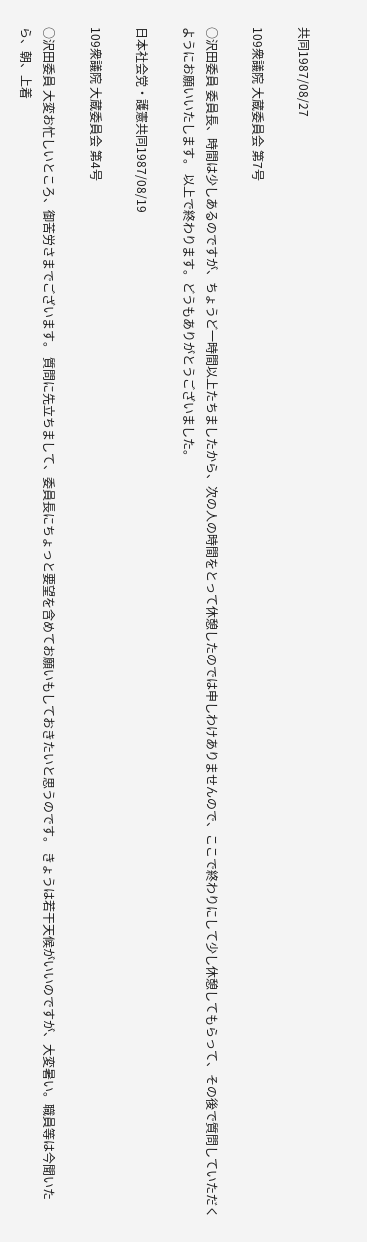共同1987/08/27

109衆議院 大蔵委員会 第7号

○沢田委員 委員長、時間は少しあるのですが、ちょうど一時間以上たちましたから、次の人の時間をとって休憩したのでは申しわけありませんので、ここで終わりにして少し休憩してもらって、その後で質問していただくようにお願いいたします。 以上で終わります。どうもありがとうございました。

日本社会党・護憲共同1987/08/19

109衆議院 大蔵委員会 第4号

○沢田委員 大変お忙しいところ、御苦労さまでございます。 質問に先立ちまして、委員長にちょっと要望を含めてお願いもしておきたいと思うのです。 きょうは若干天候がいいのですが、大変暑い。職員等は今聞いたら、朝、上着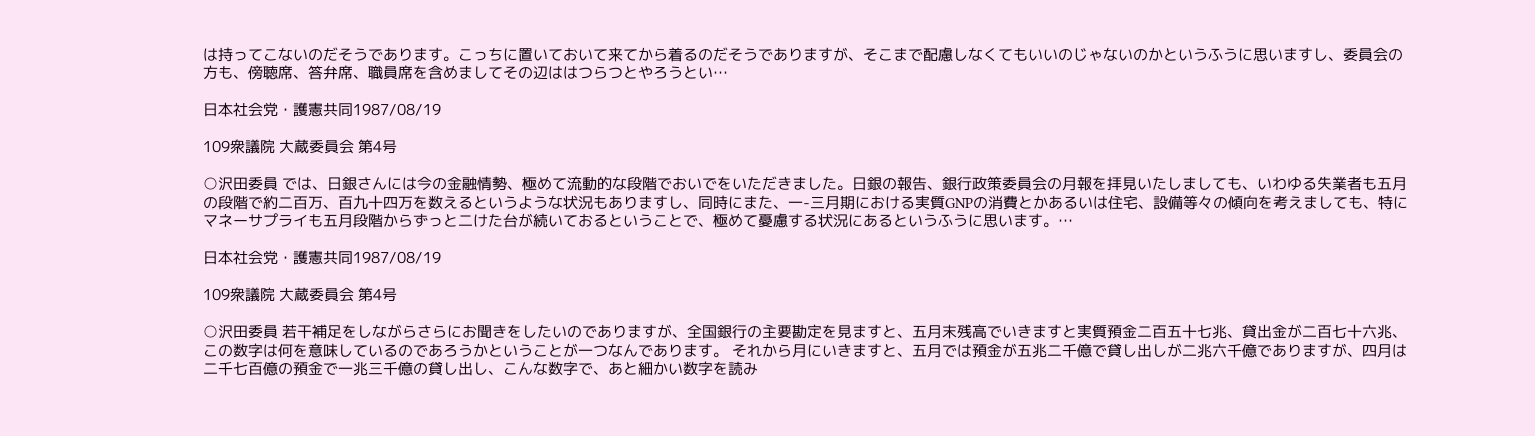は持ってこないのだそうであります。こっちに置いておいて来てから着るのだそうでありますが、そこまで配慮しなくてもいいのじゃないのかというふうに思いますし、委員会の方も、傍聴席、答弁席、職員席を含めましてその辺ははつらつとやろうとい…

日本社会党・護憲共同1987/08/19

109衆議院 大蔵委員会 第4号

○沢田委員 では、日銀さんには今の金融情勢、極めて流動的な段階でおいでをいただきました。日銀の報告、銀行政策委員会の月報を拝見いたしましても、いわゆる失業者も五月の段階で約二百万、百九十四万を数えるというような状況もありますし、同時にまた、一-三月期における実質GNPの消費とかあるいは住宅、設備等々の傾向を考えましても、特にマネーサプライも五月段階からずっと二けた台が続いておるということで、極めて憂慮する状況にあるというふうに思います。…

日本社会党・護憲共同1987/08/19

109衆議院 大蔵委員会 第4号

○沢田委員 若干補足をしながらさらにお聞きをしたいのでありますが、全国銀行の主要勘定を見ますと、五月末残高でいきますと実質預金二百五十七兆、貸出金が二百七十六兆、この数字は何を意味しているのであろうかということが一つなんであります。 それから月にいきますと、五月では預金が五兆二千億で貸し出しが二兆六千億でありますが、四月は二千七百億の預金で一兆三千億の貸し出し、こんな数字で、あと細かい数字を読み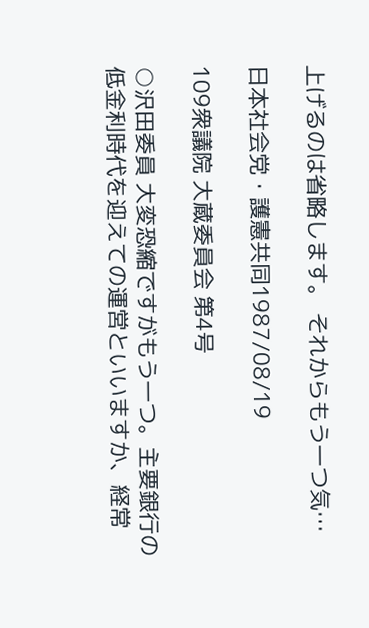上げるのは省略します。 それからもう一つ気…

日本社会党・護憲共同1987/08/19

109衆議院 大蔵委員会 第4号

○沢田委員 大変恐縮ですがもう一つ。主要銀行の低金利時代を迎えての運営といいますか、経常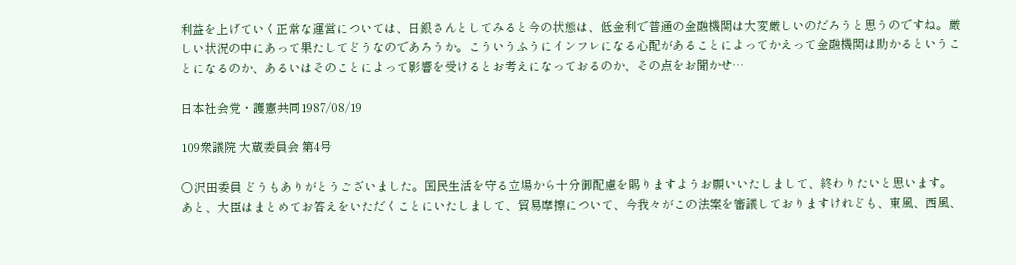利益を上げていく正常な運営については、日銀さんとしてみると今の状態は、低金利で普通の金融機関は大変厳しいのだろうと思うのですね。厳しい状況の中にあって果たしてどうなのであろうか。こういうふうにインフレになる心配があることによってかえって金融機関は助かるということになるのか、あるいはそのことによって影響を受けるとお考えになっておるのか、その点をお聞かせ…

日本社会党・護憲共同1987/08/19

109衆議院 大蔵委員会 第4号

○沢田委員 どうもありがとうございました。国民生活を守る立場から十分御配慮を賜りますようお願いいたしまして、終わりたいと思います。 あと、大臣はまとめてお答えをいただくことにいたしまして、貿易摩擦について、今我々がこの法案を審議しておりますけれども、東風、西風、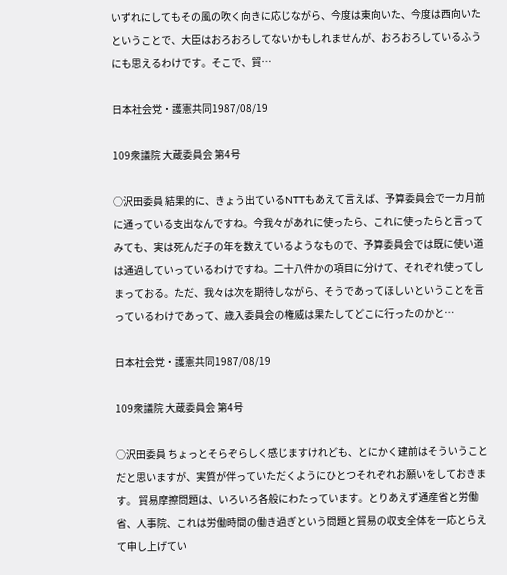いずれにしてもその風の吹く向きに応じながら、今度は東向いた、今度は西向いたということで、大臣はおろおろしてないかもしれませんが、おろおろしているふうにも思えるわけです。そこで、貿…

日本社会党・護憲共同1987/08/19

109衆議院 大蔵委員会 第4号

○沢田委員 結果的に、きょう出ているNTTもあえて言えば、予算委員会で一カ月前に通っている支出なんですね。今我々があれに使ったら、これに使ったらと言ってみても、実は死んだ子の年を数えているようなもので、予算委員会では既に使い道は通過していっているわけですね。二十八件かの項目に分けて、それぞれ使ってしまっておる。ただ、我々は次を期待しながら、そうであってほしいということを言っているわけであって、歳入委員会の権威は果たしてどこに行ったのかと…

日本社会党・護憲共同1987/08/19

109衆議院 大蔵委員会 第4号

○沢田委員 ちょっとそらぞらしく感じますけれども、とにかく建前はそういうことだと思いますが、実質が伴っていただくようにひとつそれぞれお願いをしておきます。 貿易摩擦問題は、いろいろ各般にわたっています。とりあえず通産省と労働省、人事院、これは労働時間の働き過ぎという問題と貿易の収支全体を一応とらえて申し上げてい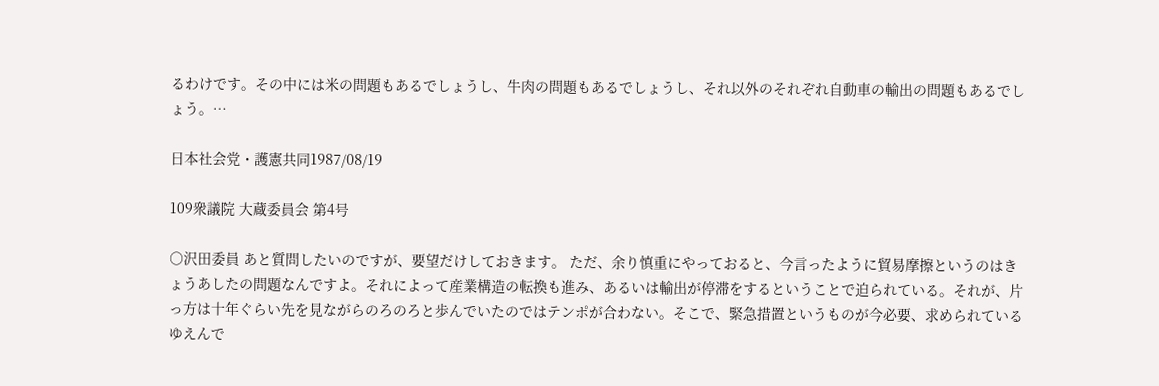るわけです。その中には米の問題もあるでしょうし、牛肉の問題もあるでしょうし、それ以外のそれぞれ自動車の輸出の問題もあるでしょう。…

日本社会党・護憲共同1987/08/19

109衆議院 大蔵委員会 第4号

○沢田委員 あと質問したいのですが、要望だけしておきます。 ただ、余り慎重にやっておると、今言ったように貿易摩擦というのはきょうあしたの問題なんですよ。それによって産業構造の転換も進み、あるいは輸出が停滞をするということで迫られている。それが、片っ方は十年ぐらい先を見ながらのろのろと歩んでいたのではテンポが合わない。そこで、緊急措置というものが今必要、求められているゆえんで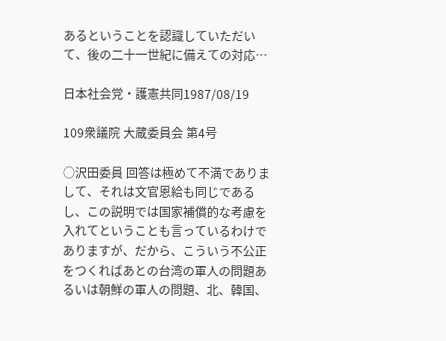あるということを認識していただいて、後の二十一世紀に備えての対応…

日本社会党・護憲共同1987/08/19

109衆議院 大蔵委員会 第4号

○沢田委員 回答は極めて不満でありまして、それは文官恩給も同じであるし、この説明では国家補償的な考慮を入れてということも言っているわけでありますが、だから、こういう不公正をつくればあとの台湾の軍人の問題あるいは朝鮮の軍人の問題、北、韓国、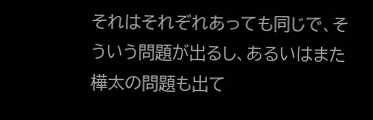それはそれぞれあっても同じで、そういう問題が出るし、あるいはまた樺太の問題も出て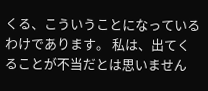くる、こういうことになっているわけであります。 私は、出てくることが不当だとは思いません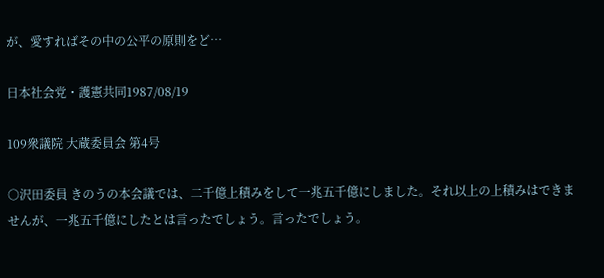が、愛すればその中の公平の原則をど…

日本社会党・護憲共同1987/08/19

109衆議院 大蔵委員会 第4号

○沢田委員 きのうの本会議では、二千億上積みをして一兆五千億にしました。それ以上の上積みはできませんが、一兆五千億にしたとは言ったでしょう。言ったでしょう。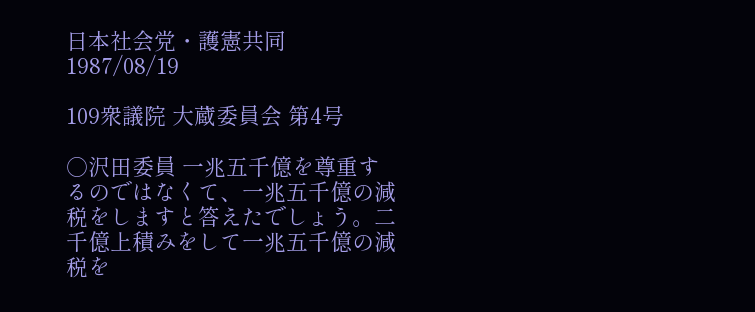日本社会党・護憲共同1987/08/19

109衆議院 大蔵委員会 第4号

○沢田委員 一兆五千億を尊重するのではなくて、一兆五千億の減税をしますと答えたでしょう。二千億上積みをして一兆五千億の減税を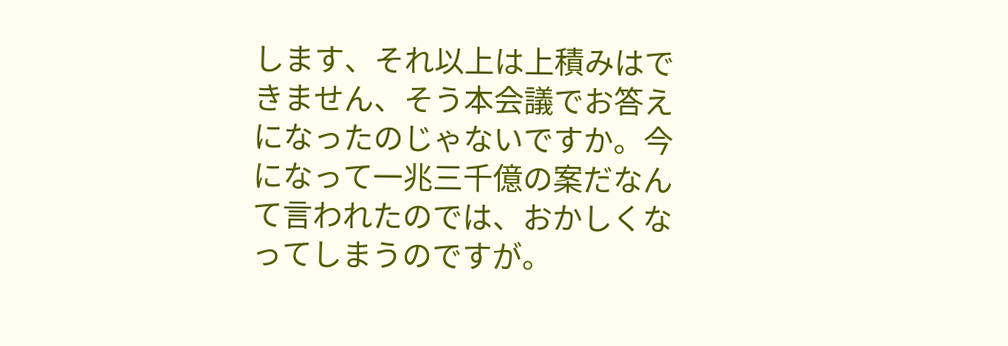します、それ以上は上積みはできません、そう本会議でお答えになったのじゃないですか。今になって一兆三千億の案だなんて言われたのでは、おかしくなってしまうのですが。